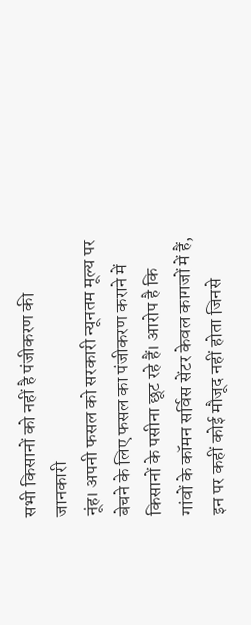सभी किसानों को नहीं है पंजीकरण की जानकारी
नूंह। अपनी फसल को सरकारी न्यूनतम मूल्य पर बेचने के लिए फसल का पंजीकरण कराने में किसानों के पसीना छूट रहे हैं। आरोप है कि गांवों के कॉमन सर्विस सेंटर केवल कागजों में हैं, इन पर कहीं कोई मौजूद नहीं होता जिनसे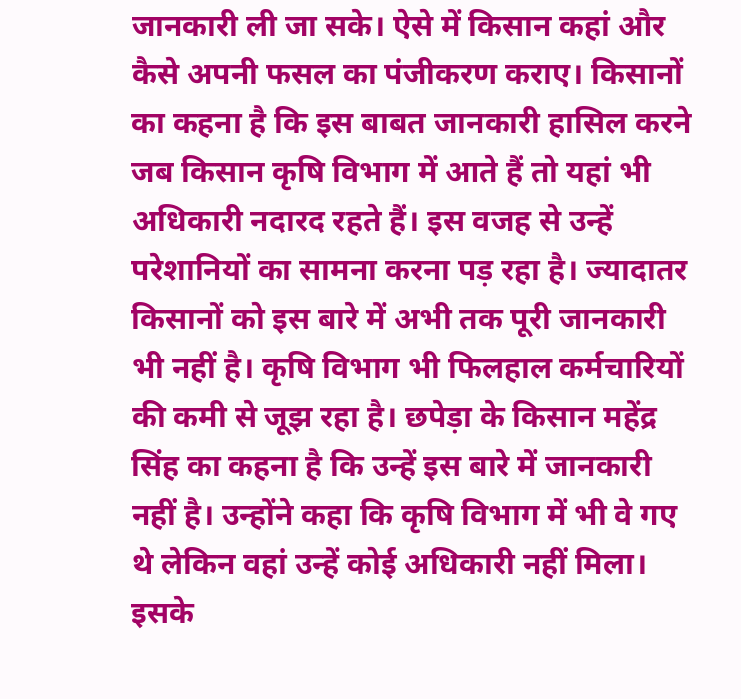जानकारी ली जा सके। ऐसे में किसान कहां और कैसे अपनी फसल का पंजीकरण कराए। किसानों का कहना है कि इस बाबत जानकारी हासिल करने जब किसान कृषि विभाग में आते हैं तो यहां भी अधिकारी नदारद रहते हैं। इस वजह से उन्हें परेशानियों का सामना करना पड़ रहा है। ज्यादातर किसानों को इस बारे में अभी तक पूरी जानकारी भी नहीं है। कृषि विभाग भी फिलहाल कर्मचारियों की कमी से जूझ रहा है। छपेड़ा के किसान महेंद्र सिंह का कहना है कि उन्हें इस बारे में जानकारी नहीं है। उन्होंने कहा कि कृषि विभाग में भी वे गए थे लेकिन वहां उन्हें कोई अधिकारी नहीं मिला। इसके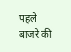पहले बाजरे की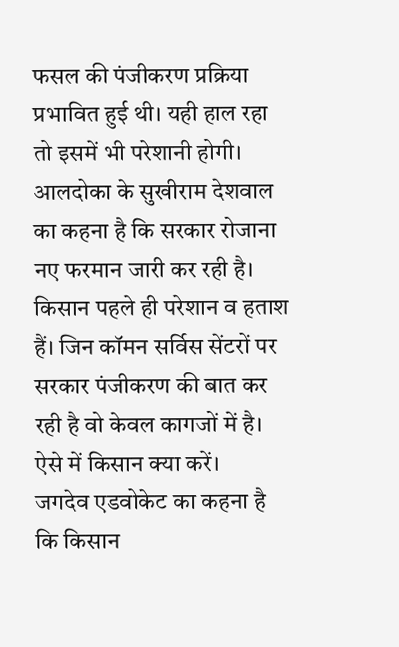फसल की पंजीकरण प्रक्रिया प्रभावित हुई थी। यही हाल रहा तो इसमें भी परेशानी होगी।
आलदोका के सुखीराम देशवाल का कहना है कि सरकार रोजाना नए फरमान जारी कर रही है। किसान पहले ही परेशान व हताश हैं। जिन कॉमन सर्विस सेंटरों पर सरकार पंजीकरण की बात कर रही है वो केवल कागजों में है। ऐसे में किसान क्या करें।
जगदेव एडवोकेट का कहना है कि किसान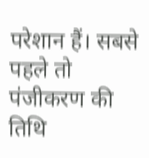परेशान हैं। सबसे पहले तो पंजीकरण की तिथि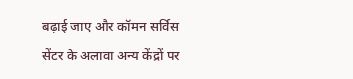बढ़ाई जाए और कॉमन सर्विस सेंटर के अलावा अन्य केंद्रों पर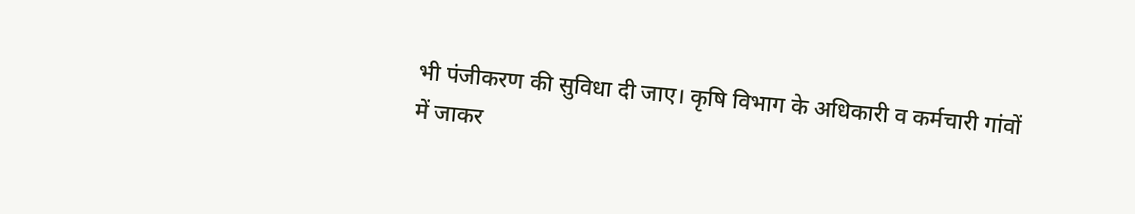भी पंजीकरण की सुविधा दी जाए। कृषि विभाग के अधिकारी व कर्मचारी गांवों में जाकर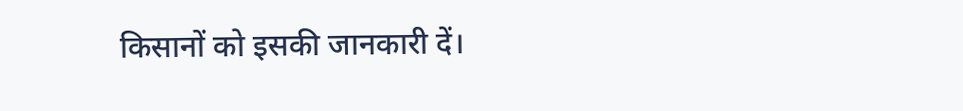किसानों को इसकी जानकारी दें।